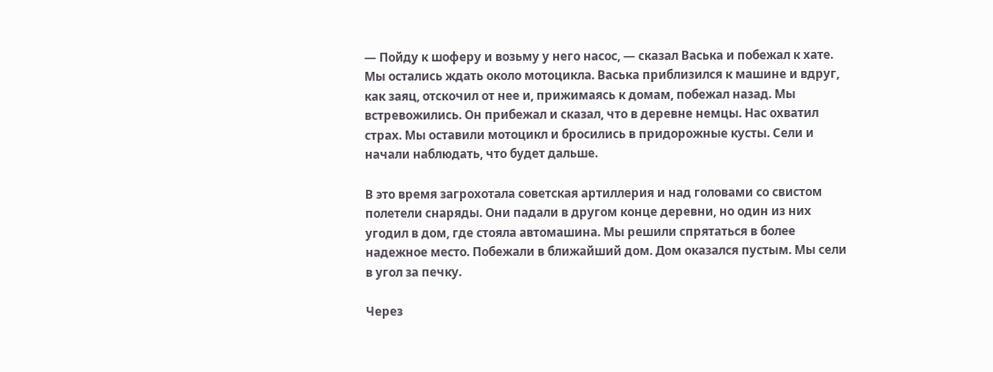— Пойду к шоферу и возьму у него насос, — сказал Васька и побежал к хате. Мы остались ждать около мотоцикла. Васька приблизился к машине и вдруг, как заяц, отскочил от нее и, прижимаясь к домам, побежал назад. Мы встревожились. Он прибежал и сказал, что в деревне немцы. Нас охватил страх. Мы оставили мотоцикл и бросились в придорожные кусты. Сели и начали наблюдать, что будет дальше.

В это время загрохотала советская артиллерия и над головами со свистом полетели снаряды. Они падали в другом конце деревни, но один из них угодил в дом, где стояла автомашина. Мы решили спрятаться в более надежное место. Побежали в ближайший дом. Дом оказался пустым. Мы сели в угол за печку.

Через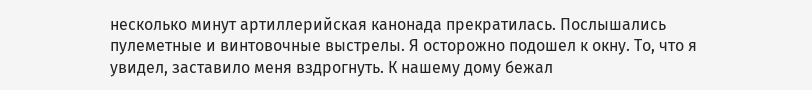несколько минут артиллерийская канонада прекратилась. Послышались пулеметные и винтовочные выстрелы. Я осторожно подошел к окну. То, что я увидел, заставило меня вздрогнуть. К нашему дому бежал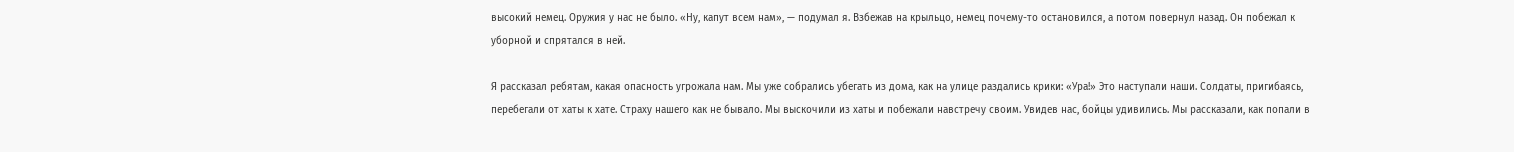высокий немец. Оружия у нас не было. «Ну, капут всем нам», — подумал я. Взбежав на крыльцо, немец почему-то остановился, а потом повернул назад. Он побежал к уборной и спрятался в ней.

Я рассказал ребятам, какая опасность угрожала нам. Мы уже собрались убегать из дома, как на улице раздались крики: «Ура!» Это наступали наши. Солдаты, пригибаясь, перебегали от хаты к хате. Страху нашего как не бывало. Мы выскочили из хаты и побежали навстречу своим. Увидев нас, бойцы удивились. Мы рассказали, как попали в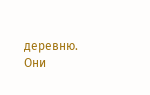деревню. Они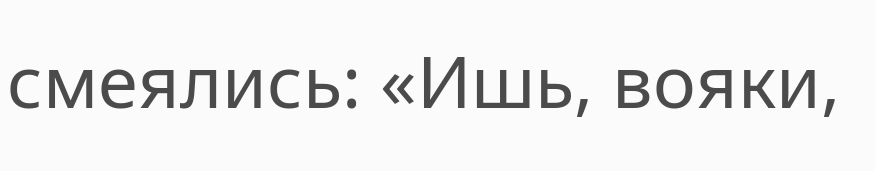смеялись: «Ишь, вояки,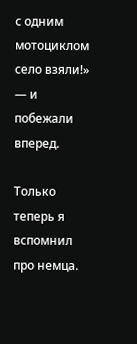с одним мотоциклом село взяли!» — и побежали вперед.

Только теперь я вспомнил про немца.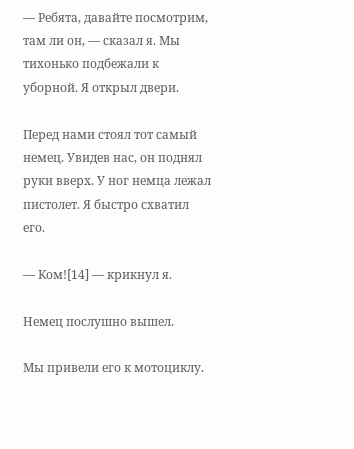— Ребята, давайте посмотрим, там ли он, — сказал я. Мы тихонько подбежали к уборной. Я открыл двери.

Перед нами стоял тот самый немец. Увидев нас, он поднял руки вверх. У ног немца лежал пистолет. Я быстро схватил его.

— Ком![14] — крикнул я.

Немец послушно вышел.

Мы привели его к мотоциклу.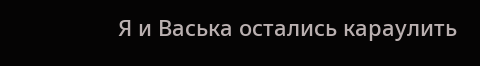Я и Васька остались караулить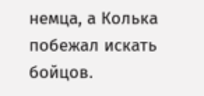немца, а Колька побежал искать бойцов.